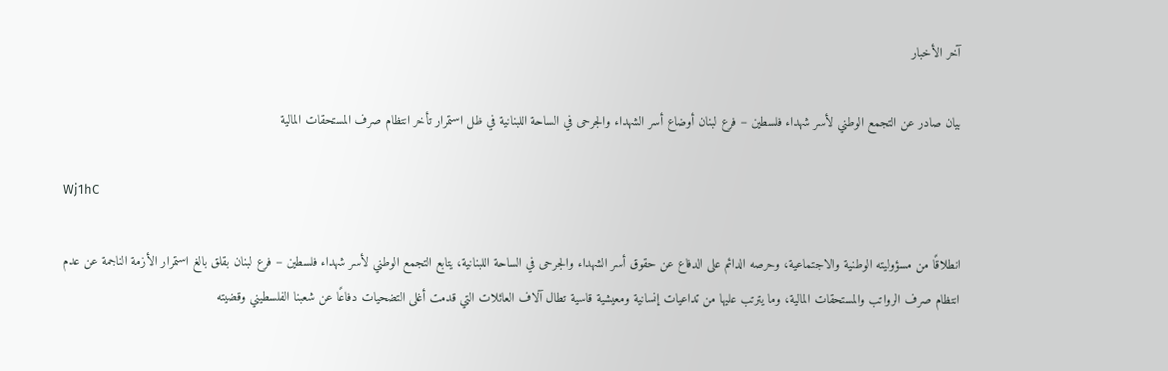آخر الأخبار

بيان صادر عن التجمع الوطني لأسر شهداء فلسطين – فرع لبنان أوضاع أسر الشهداء والجرحى في الساحة اللبنانية في ظل استمرار تأخر انتظام صرف المستحقات المالية

Wj1hC

انطلاقًا من مسؤوليته الوطنية والاجتماعية، وحرصه الدائم على الدفاع عن حقوق أسر الشهداء والجرحى في الساحة اللبنانية، يتابع التجمع الوطني لأسر شهداء فلسطين – فرع لبنان بقلق بالغ استمرار الأزمة الناجمة عن عدم انتظام صرف الرواتب والمستحقات المالية، وما يترتب عليها من تداعيات إنسانية ومعيشية قاسية تطال آلاف العائلات التي قدمت أغلى التضحيات دفاعًا عن شعبنا الفلسطيني وقضيته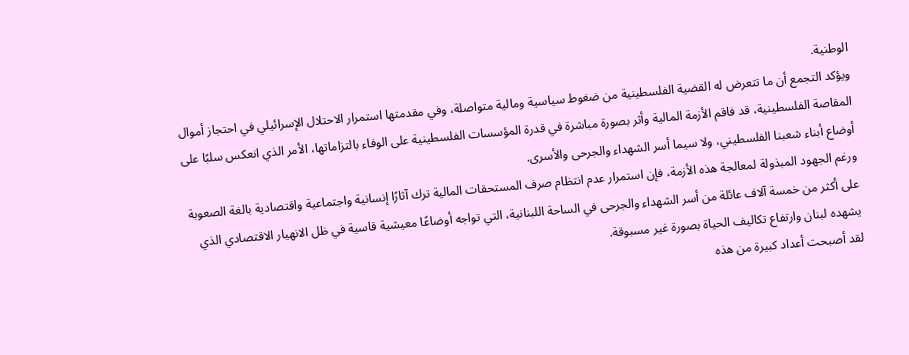الوطنية.
ويؤكد التجمع أن ما تتعرض له القضية الفلسطينية من ضغوط سياسية ومالية متواصلة، وفي مقدمتها استمرار الاحتلال الإسرائيلي في احتجاز أموال المقاصة الفلسطينية، قد فاقم الأزمة المالية وأثر بصورة مباشرة في قدرة المؤسسات الفلسطينية على الوفاء بالتزاماتها، الأمر الذي انعكس سلبًا على أوضاع أبناء شعبنا الفلسطيني، ولا سيما أسر الشهداء والجرحى والأسرى.
ورغم الجهود المبذولة لمعالجة هذه الأزمة، فإن استمرار عدم انتظام صرف المستحقات المالية ترك آثارًا إنسانية واجتماعية واقتصادية بالغة الصعوبة على أكثر من خمسة آلاف عائلة من أسر الشهداء والجرحى في الساحة اللبنانية، التي تواجه أوضاعًا معيشية قاسية في ظل الانهيار الاقتصادي الذي يشهده لبنان وارتفاع تكاليف الحياة بصورة غير مسبوقة.
لقد أصبحت أعداد كبيرة من هذه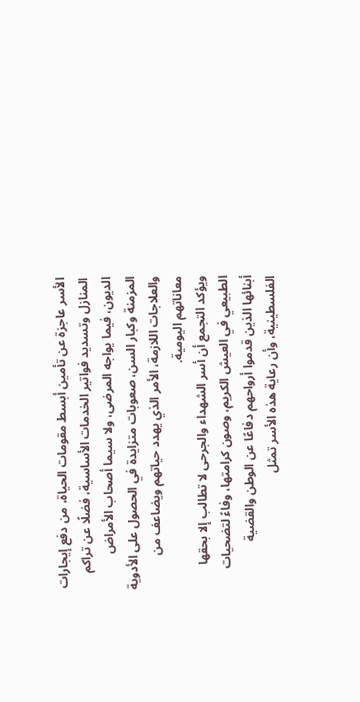الأسر عاجزة عن تأمين أبسط مقومات الحياة، من دفع إيجارات المنازل وتسديد فواتير الخدمات الأساسية، فضلًا عن تراكم الديون، فيما يواجه المرضى، ولا سيما أصحاب الأمراض المزمنة وكبار السن، صعوبات متزايدة في الحصول على الأدوية والعلاجات اللازمة، الأمر الذي يهدد حياتهم ويضاعف من معاناتهم اليومية.
ويؤكد التجمع أن أسر الشهداء والجرحى لا تطالب إلا بحقها الطبيعي في العيش الكريم، وصون كرامتها، وفاءً لتضحيات أبنائها الذين قدموا أرواحهم دفاعًا عن الوطن والقضية الفلسطينية، وأن رعاية هذه الأسر تمثل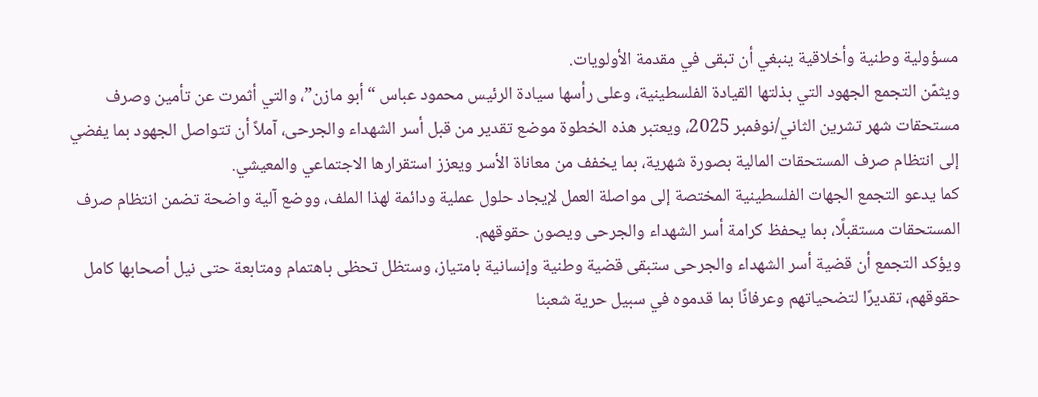مسؤولية وطنية وأخلاقية ينبغي أن تبقى في مقدمة الأولويات.
ويثمّن التجمع الجهود التي بذلتها القيادة الفلسطينية، وعلى رأسها سيادة الرئيس محمود عباس “أبو مازن”، والتي أثمرت عن تأمين وصرف مستحقات شهر تشرين الثاني/نوفمبر 2025، ويعتبر هذه الخطوة موضع تقدير من قبل أسر الشهداء والجرحى، آملاً أن تتواصل الجهود بما يفضي إلى انتظام صرف المستحقات المالية بصورة شهرية، بما يخفف من معاناة الأسر ويعزز استقرارها الاجتماعي والمعيشي.
كما يدعو التجمع الجهات الفلسطينية المختصة إلى مواصلة العمل لإيجاد حلول عملية ودائمة لهذا الملف، ووضع آلية واضحة تضمن انتظام صرف المستحقات مستقبلًا، بما يحفظ كرامة أسر الشهداء والجرحى ويصون حقوقهم.
ويؤكد التجمع أن قضية أسر الشهداء والجرحى ستبقى قضية وطنية وإنسانية بامتياز، وستظل تحظى باهتمام ومتابعة حتى نيل أصحابها كامل حقوقهم، تقديرًا لتضحياتهم وعرفانًا بما قدموه في سبيل حرية شعبنا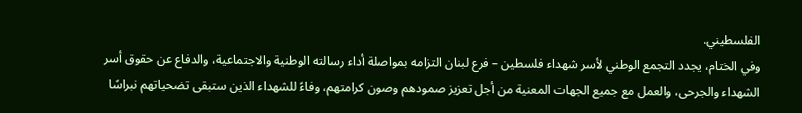الفلسطيني.
وفي الختام، يجدد التجمع الوطني لأسر شهداء فلسطين – فرع لبنان التزامه بمواصلة أداء رسالته الوطنية والاجتماعية، والدفاع عن حقوق أسر الشهداء والجرحى، والعمل مع جميع الجهات المعنية من أجل تعزيز صمودهم وصون كرامتهم، وفاءً للشهداء الذين ستبقى تضحياتهم نبراسًا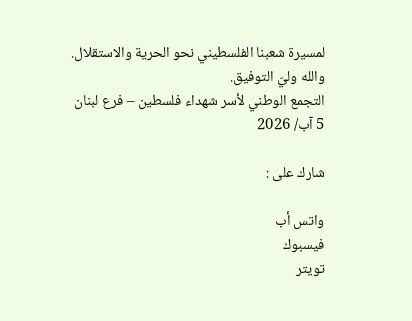لمسيرة شعبنا الفلسطيني نحو الحرية والاستقلال.
والله وليّ التوفيق.
التجمع الوطني لأسر شهداء فلسطين – فرع لبنان
5 آب/ 2026

شارك على :

واتس أب
فيسبوك
تويتر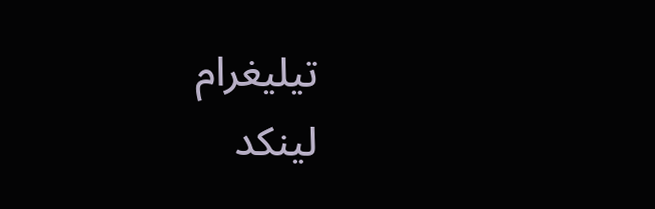تيليغرام
لينكد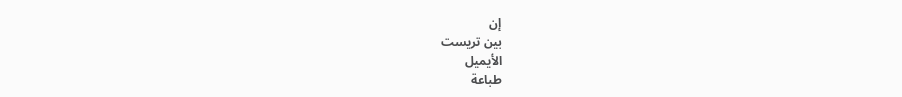إن
بين تريست
الأيميل
طباعة